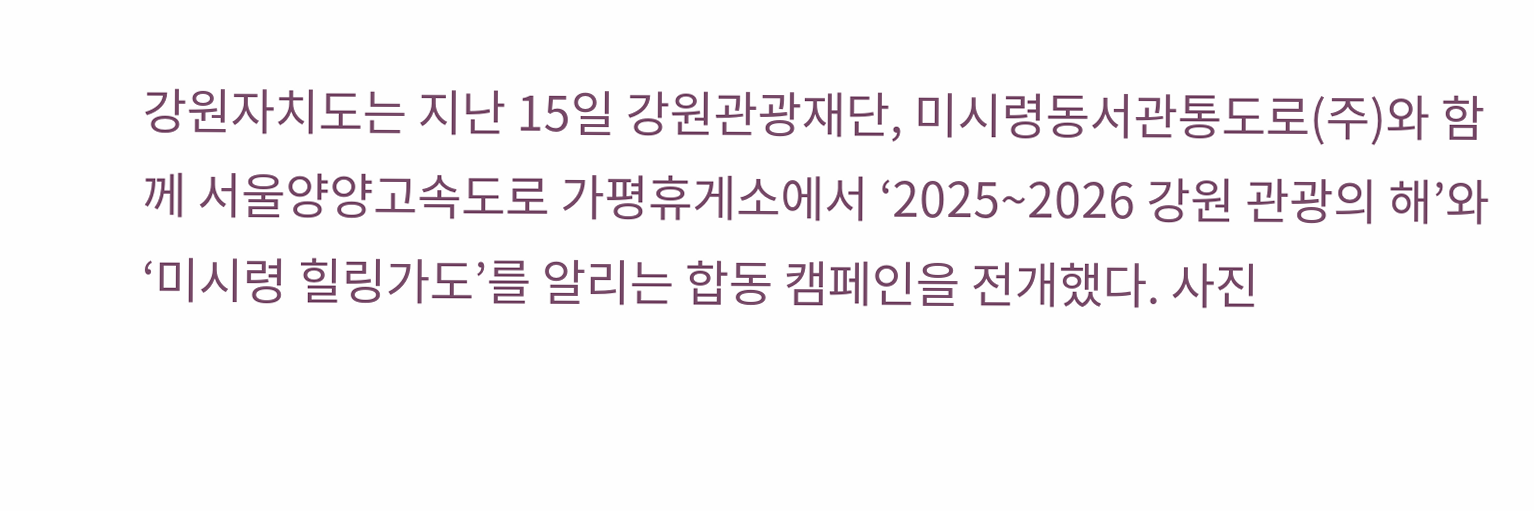강원자치도는 지난 15일 강원관광재단, 미시령동서관통도로(주)와 함께 서울양양고속도로 가평휴게소에서 ‘2025~2026 강원 관광의 해’와 ‘미시령 힐링가도’를 알리는 합동 캠페인을 전개했다. 사진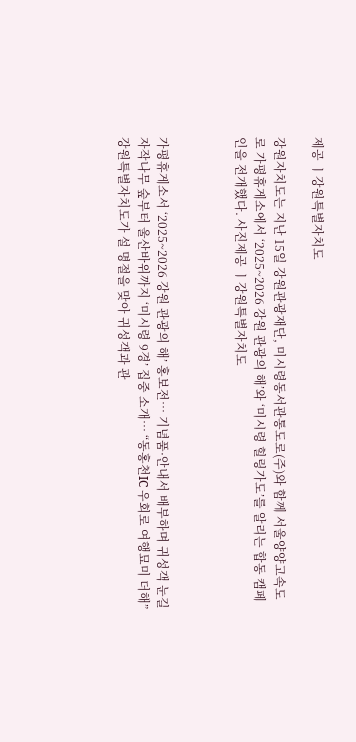제공 ㅣ강원특별자치도

강원자치도는 지난 15일 강원관광재단, 미시령동서관통도로(주)와 함께 서울양양고속도로 가평휴게소에서 ‘2025~2026 강원 관광의 해’와 ‘미시령 힐링가도’를 알리는 합동 캠페인을 전개했다. 사진제공 ㅣ강원특별자치도



가평휴게소서 ‘2025~2026 강원 관광의 해’ 홍보전… 기념품·안내서 배부하며 귀성객 눈길
자작나무 숲부터 울산바위까지 ‘미시령 9경’ 집중 소개… “동홍천IC 우회로 여행묘미 더해”
강원특별자치도가 설 명절을 맞아 귀성객과 관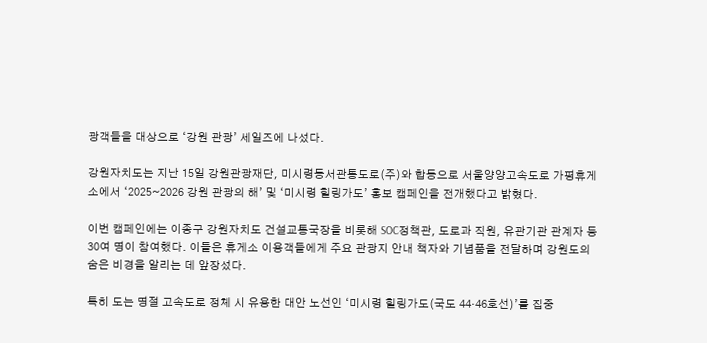광객들을 대상으로 ‘강원 관광’ 세일즈에 나섰다.

강원자치도는 지난 15일 강원관광재단, 미시령동서관통도로(주)와 합동으로 서울양양고속도로 가평휴게소에서 ‘2025~2026 강원 관광의 해’ 및 ‘미시령 힐링가도’ 홍보 캠페인을 전개했다고 밝혔다.

이번 캠페인에는 이종구 강원자치도 건설교통국장을 비롯해 SOC정책관, 도로과 직원, 유관기관 관계자 등 30여 명이 참여했다. 이들은 휴게소 이용객들에게 주요 관광지 안내 책자와 기념품을 전달하며 강원도의 숨은 비경을 알리는 데 앞장섰다.

특히 도는 명절 고속도로 정체 시 유용한 대안 노선인 ‘미시령 힐링가도(국도 44·46호선)’를 집중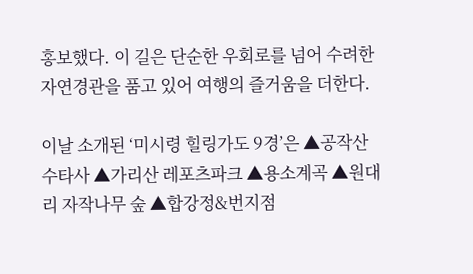홍보했다. 이 길은 단순한 우회로를 넘어 수려한 자연경관을 품고 있어 여행의 즐거움을 더한다.

이날 소개된 ‘미시령 힐링가도 9경’은 ▲공작산 수타사 ▲가리산 레포츠파크 ▲용소계곡 ▲원대리 자작나무 숲 ▲합강정&번지점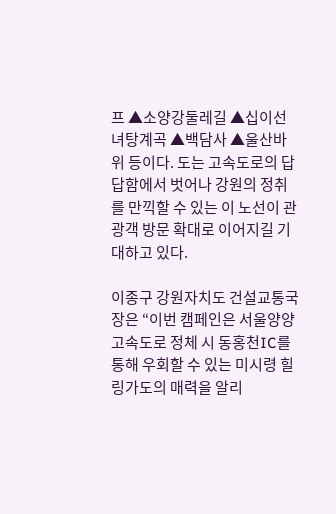프 ▲소양강둘레길 ▲십이선녀탕계곡 ▲백담사 ▲울산바위 등이다. 도는 고속도로의 답답함에서 벗어나 강원의 정취를 만끽할 수 있는 이 노선이 관광객 방문 확대로 이어지길 기대하고 있다.

이종구 강원자치도 건설교통국장은 “이번 캠페인은 서울양양고속도로 정체 시 동홍천IC를 통해 우회할 수 있는 미시령 힐링가도의 매력을 알리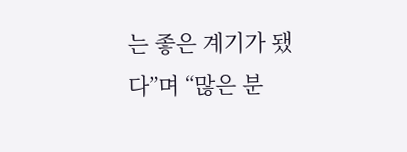는 좋은 계기가 됐다”며 “많은 분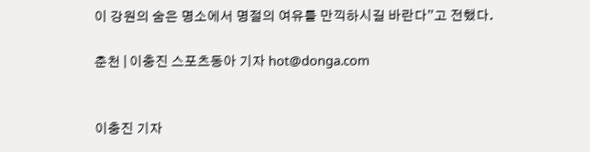이 강원의 숨은 명소에서 명절의 여유를 만끽하시길 바란다”고 전했다.

춘천 | 이충진 스포츠동아 기자 hot@donga.com


이충진 기자